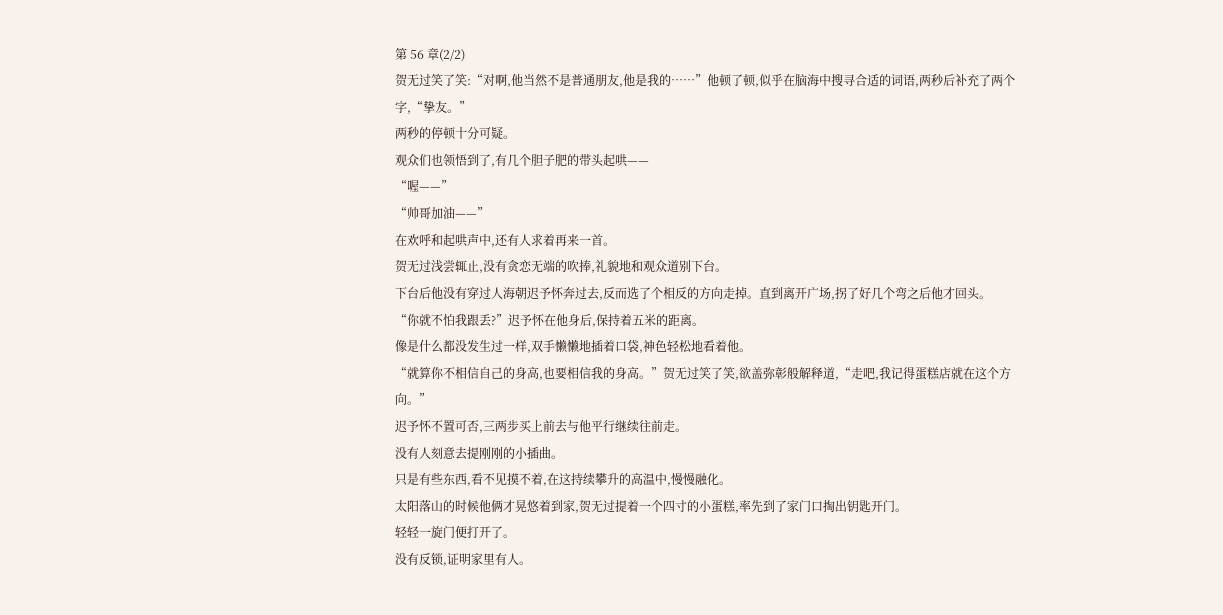第 56 章(2/2)
贺无过笑了笑:“对啊,他当然不是普通朋友,他是我的……”他顿了顿,似乎在脑海中搜寻合适的词语,两秒后补充了两个字,“挚友。”
两秒的停顿十分可疑。
观众们也领悟到了,有几个胆子肥的带头起哄——
“喔——”
“帅哥加油——”
在欢呼和起哄声中,还有人求着再来一首。
贺无过浅尝辄止,没有贪恋无端的吹捧,礼貌地和观众道别下台。
下台后他没有穿过人海朝迟予怀奔过去,反而选了个相反的方向走掉。直到离开广场,拐了好几个弯之后他才回头。
“你就不怕我跟丢?”迟予怀在他身后,保持着五米的距离。
像是什么都没发生过一样,双手懒懒地插着口袋,神色轻松地看着他。
“就算你不相信自己的身高,也要相信我的身高。”贺无过笑了笑,欲盖弥彰般解释道,“走吧,我记得蛋糕店就在这个方向。”
迟予怀不置可否,三两步买上前去与他平行继续往前走。
没有人刻意去提刚刚的小插曲。
只是有些东西,看不见摸不着,在这持续攀升的高温中,慢慢融化。
太阳落山的时候他俩才晃悠着到家,贺无过提着一个四寸的小蛋糕,率先到了家门口掏出钥匙开门。
轻轻一旋门便打开了。
没有反锁,证明家里有人。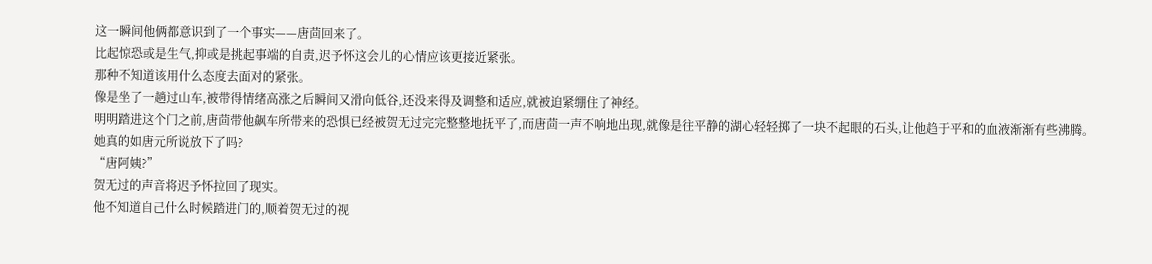这一瞬间他俩都意识到了一个事实——唐茴回来了。
比起惊恐或是生气,抑或是挑起事端的自责,迟予怀这会儿的心情应该更接近紧张。
那种不知道该用什么态度去面对的紧张。
像是坐了一趟过山车,被带得情绪高涨之后瞬间又滑向低谷,还没来得及调整和适应,就被迫紧绷住了神经。
明明踏进这个门之前,唐茴带他飙车所带来的恐惧已经被贺无过完完整整地抚平了,而唐茴一声不响地出现,就像是往平静的湖心轻轻掷了一块不起眼的石头,让他趋于平和的血液渐渐有些沸腾。
她真的如唐元所说放下了吗?
“唐阿姨?”
贺无过的声音将迟予怀拉回了现实。
他不知道自己什么时候踏进门的,顺着贺无过的视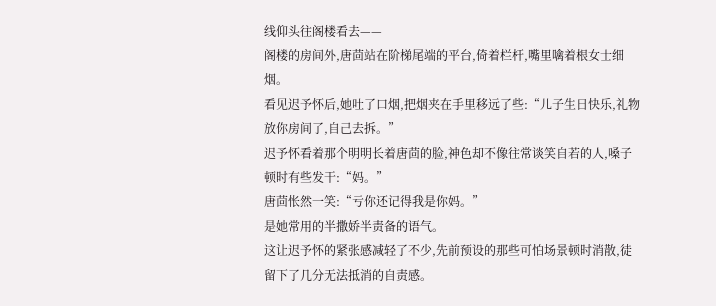线仰头往阁楼看去——
阁楼的房间外,唐茴站在阶梯尾端的平台,倚着栏杆,嘴里噙着根女士细烟。
看见迟予怀后,她吐了口烟,把烟夹在手里移远了些:“儿子生日快乐,礼物放你房间了,自己去拆。”
迟予怀看着那个明明长着唐茴的脸,神色却不像往常谈笑自若的人,嗓子顿时有些发干:“妈。”
唐茴怅然一笑:“亏你还记得我是你妈。”
是她常用的半撒娇半责备的语气。
这让迟予怀的紧张感减轻了不少,先前预设的那些可怕场景顿时消散,徒留下了几分无法抵消的自责感。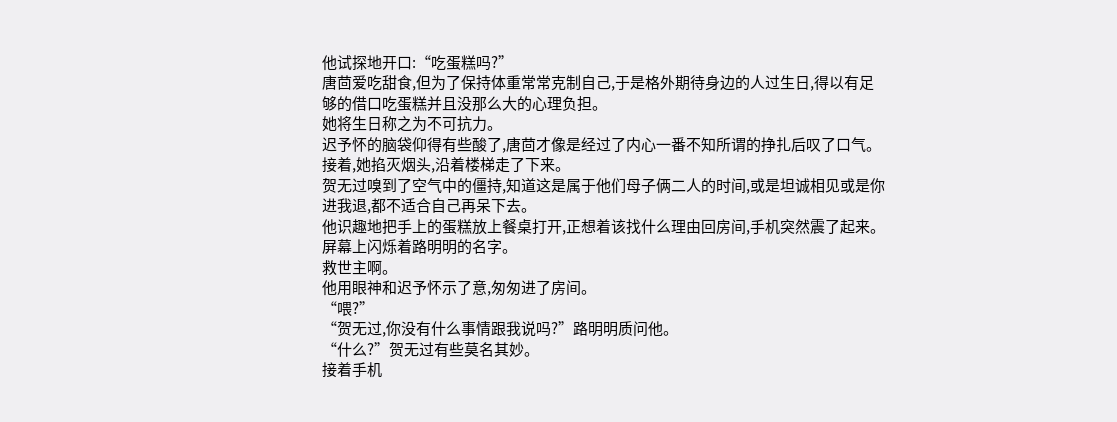他试探地开口:“吃蛋糕吗?”
唐茴爱吃甜食,但为了保持体重常常克制自己,于是格外期待身边的人过生日,得以有足够的借口吃蛋糕并且没那么大的心理负担。
她将生日称之为不可抗力。
迟予怀的脑袋仰得有些酸了,唐茴才像是经过了内心一番不知所谓的挣扎后叹了口气。
接着,她掐灭烟头,沿着楼梯走了下来。
贺无过嗅到了空气中的僵持,知道这是属于他们母子俩二人的时间,或是坦诚相见或是你进我退,都不适合自己再呆下去。
他识趣地把手上的蛋糕放上餐桌打开,正想着该找什么理由回房间,手机突然震了起来。
屏幕上闪烁着路明明的名字。
救世主啊。
他用眼神和迟予怀示了意,匆匆进了房间。
“喂?”
“贺无过,你没有什么事情跟我说吗?”路明明质问他。
“什么?”贺无过有些莫名其妙。
接着手机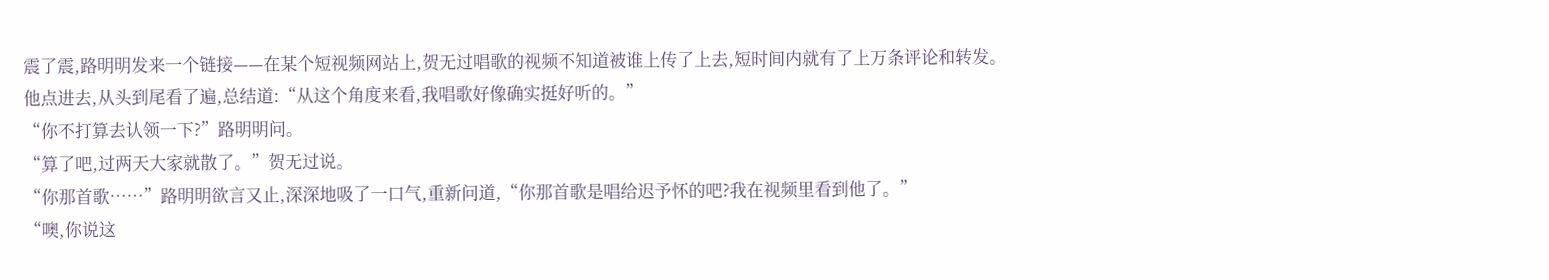震了震,路明明发来一个链接——在某个短视频网站上,贺无过唱歌的视频不知道被谁上传了上去,短时间内就有了上万条评论和转发。
他点进去,从头到尾看了遍,总结道:“从这个角度来看,我唱歌好像确实挺好听的。”
“你不打算去认领一下?”路明明问。
“算了吧,过两天大家就散了。”贺无过说。
“你那首歌……”路明明欲言又止,深深地吸了一口气,重新问道,“你那首歌是唱给迟予怀的吧?我在视频里看到他了。”
“噢,你说这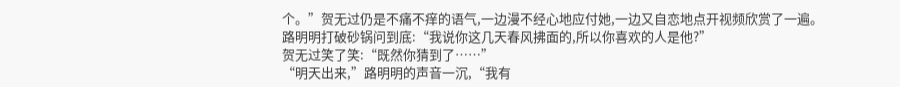个。”贺无过仍是不痛不痒的语气,一边漫不经心地应付她,一边又自恋地点开视频欣赏了一遍。
路明明打破砂锅问到底:“我说你这几天春风拂面的,所以你喜欢的人是他?”
贺无过笑了笑:“既然你猜到了……”
“明天出来,”路明明的声音一沉,“我有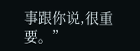事跟你说,很重要。”